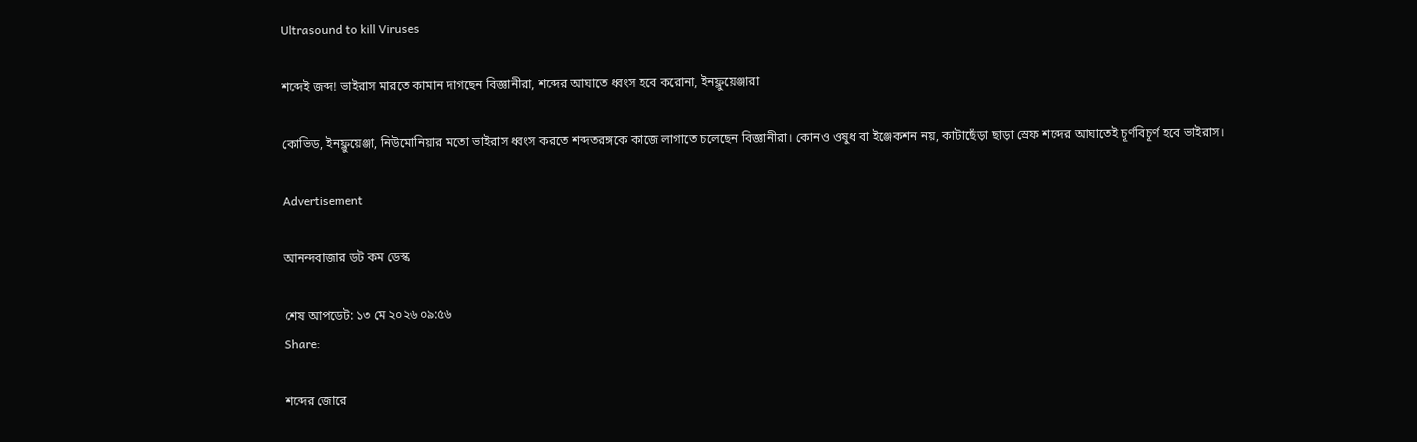Ultrasound to kill Viruses

শব্দেই জব্দ! ভাইরাস মারতে কামান দাগছেন বিজ্ঞানীরা, শব্দের আঘাতে ধ্বংস হবে করোনা, ইনফ্লুয়েঞ্জারা

কোভিড, ইনফ্লুয়েঞ্জা, নিউমোনিয়ার মতো ভাইরাস ধ্বংস করতে শব্দতরঙ্গকে কাজে লাগাতে চলেছেন বিজ্ঞানীরা। কোনও ওষুধ বা ইঞ্জেকশন নয়, কাটাছেঁড়া ছাড়া স্রেফ শব্দের আঘাতেই চূর্ণবিচূর্ণ হবে ভাইরাস।

Advertisement

আনন্দবাজার ডট কম ডেস্ক

শেষ আপডেট: ১৩ মে ২০২৬ ০৯:৫৬
Share:

শব্দের জোরে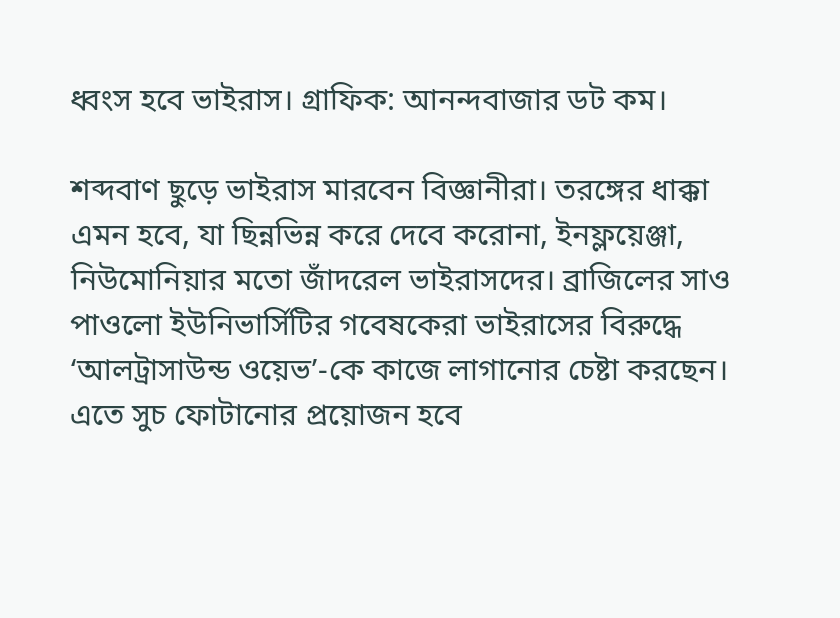ধ্বংস হবে ভাইরাস। গ্রাফিক: আনন্দবাজার ডট কম।

শব্দবাণ ছুড়ে ভাইরাস মারবেন বিজ্ঞানীরা। তরঙ্গের ধাক্কা এমন হবে, যা ছিন্নভিন্ন করে দেবে করোনা, ইনফ্লয়েঞ্জা, নিউমোনিয়ার মতো জাঁদরেল ভাইরাসদের। ব্রাজিলের সাও পাওলো ইউনিভার্সিটির গবেষকেরা ভাইরাসের বিরুদ্ধে ‘আলট্রাসাউন্ড ওয়েভ’-কে কাজে লাগানোর চেষ্টা করছেন। এতে সুচ ফোটানোর প্রয়োজন হবে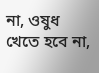না, ওষুধ খেতে হবে না,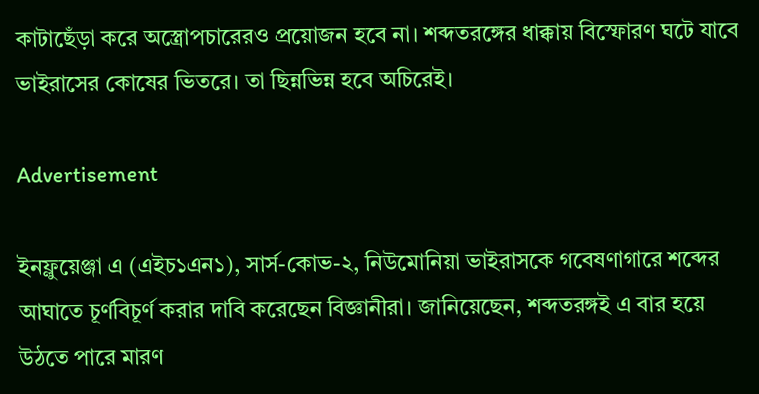কাটাছেঁড়া করে অস্ত্রোপচারেরও প্রয়োজন হবে না। শব্দতরঙ্গের ধাক্কায় বিস্ফোরণ ঘটে যাবে ভাইরাসের কোষের ভিতরে। তা ছিন্নভিন্ন হবে অচিরেই।

Advertisement

ইনফ্লুয়েঞ্জা এ (এইচ১এন১), সার্স-কোভ-২, নিউমোনিয়া ভাইরাসকে গবেষণাগারে শব্দের আঘাতে চূর্ণবিচূর্ণ করার দাবি করেছেন বিজ্ঞানীরা। জানিয়েছেন, শব্দতরঙ্গই এ বার হয়ে উঠতে পারে মারণ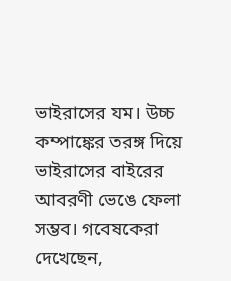ভাইরাসের যম। উচ্চ কম্পাঙ্কের তরঙ্গ দিয়ে ভাইরাসের বাইরের আবরণী ভেঙে ফেলা সম্ভব। গবেষকেরা দেখেছেন,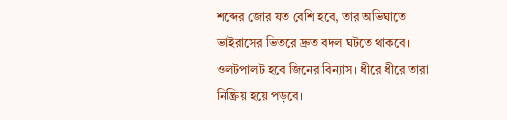শব্দের জোর যত বেশি হবে, তার অভিঘাতে ভাইরাসের ভিতরে দ্রুত বদল ঘটতে থাকবে। ওলটপালট হবে জিনের বিন্যাস। ধীরে ধীরে তারা নিষ্ক্রিয় হয়ে পড়বে।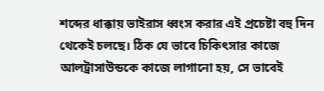শব্দের ধাক্কায় ভাইরাস ধ্বংস করার এই প্রচেষ্টা বহু দিন থেকেই চলছে। ঠিক যে ভাবে চিকিৎসার কাজে আলট্রাসাউন্ডকে কাজে লাগানো হয়, সে ভাবেই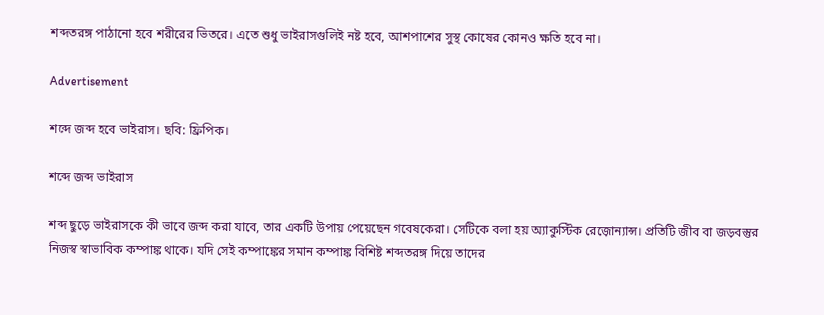শব্দতরঙ্গ পাঠানো হবে শরীরের ভিতরে। এতে শুধু ভাইরাসগুলিই নষ্ট হবে, আশপাশের সুস্থ কোষের কোনও ক্ষতি হবে না।

Advertisement

শব্দে জব্দ হবে ভাইরাস। ছবি: ফ্রিপিক।

শব্দে জব্দ ভাইরাস

শব্দ ছুড়ে ভাইরাসকে কী ভাবে জব্দ করা যাবে, তার একটি উপায় পেয়েছেন গবেষকেরা। সেটিকে বলা হয় অ্যাকুস্টিক রেজ়োন্যান্স। প্রতিটি জীব বা জড়বস্তুর নিজস্ব স্বাভাবিক কম্পাঙ্ক থাকে। যদি সেই কম্পাঙ্কের সমান কম্পাঙ্ক বিশিষ্ট শব্দতরঙ্গ দিয়ে তাদের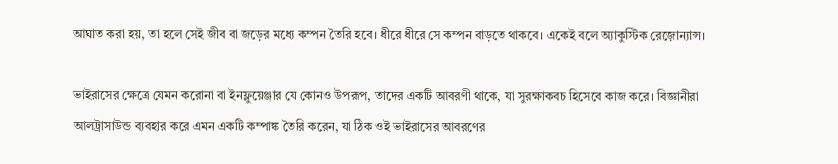আঘাত করা হয়, তা হলে সেই জীব বা জড়ের মধ্যে কম্পন তৈরি হবে। ধীরে ধীরে সে কম্পন বাড়তে থাকবে। একেই বলে অ্যাকুস্টিক রেজ়োন্যান্স।

ভাইরাসের ক্ষেত্রে যেমন করোনা বা ইনফ্লুয়েঞ্জার যে কোনও উপরূপ, তাদের একটি আবরণী থাকে, যা সুরক্ষাকবচ হিসেবে কাজ করে। বিজ্ঞানীরা আলট্রাসাউন্ড ব্যবহার করে এমন একটি কম্পাঙ্ক তৈরি করেন, যা ঠিক ওই ভাইরাসের আবরণের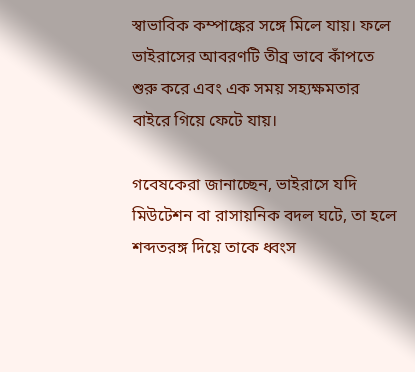স্বাভাবিক কম্পাঙ্কের সঙ্গে মিলে যায়। ফলে ভাইরাসের আবরণটি তীব্র ভাবে কাঁপতে শুরু করে এবং এক সময় সহ্যক্ষমতার বাইরে গিয়ে ফেটে যায়।

গবেষকেরা জানাচ্ছেন, ভাইরাসে যদি মিউটেশন বা রাসায়নিক বদল ঘটে, তা হলে শব্দতরঙ্গ দিয়ে তাকে ধ্বংস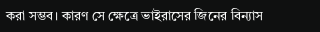করা সম্ভব। কারণ সে ক্ষেত্রে ভাইরাসের জিনের বিন্যাস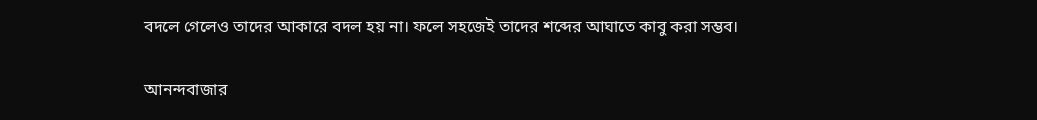বদলে গেলেও তাদের আকারে বদল হয় না। ফলে সহজেই তাদের শব্দের আঘাতে কাবু করা সম্ভব।

আনন্দবাজার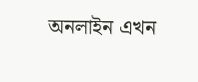অনলাইন এখন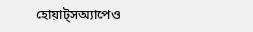হোয়াট্‌সঅ্যাপেও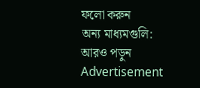ফলো করুন
অন্য মাধ্যমগুলি:
আরও পড়ুন
Advertisement